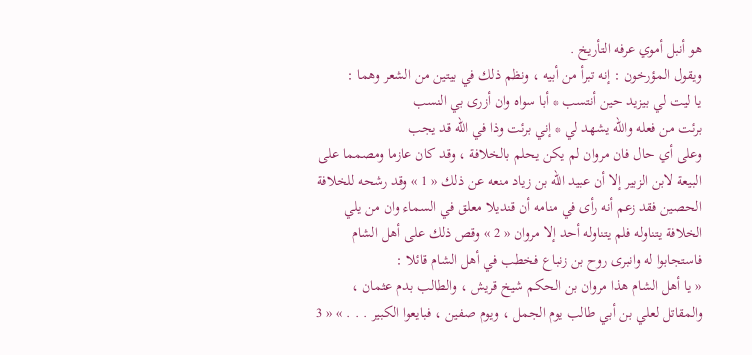هو أنبل أموي عرفه التأريخ .
ويقول المؤرخون : إنه تبرأ من أبيه ، ونظم ذلك في بيتين من الشعر وهما :
يا ليت لي بيزيد حين أنتسب * أبا سواه وان أزرى بي النسب
برئت من فعله واللّه يشهد لي * إني برئت وذا في اللّه قد يجب
وعلى أي حال فان مروان لم يكن يحلم بالخلافة ، وقد كان عازما ومصمما على البيعة لابن الزبير إلا أن عبيد اللّه بن زياد منعه عن ذلك « 1 » وقد رشحه للخلافة الحصين فقد زعم أنه رأى في منامه أن قنديلا معلق في السماء وان من يلي الخلافة يتناوله فلم يتناوله أحد إلا مروان « 2 » وقص ذلك على أهل الشام فاستجابوا له وانبرى روح بن زنباع فخطب في أهل الشام قائلا :
« يا أهل الشام هذا مروان بن الحكم شيخ قريش ، والطالب بدم عثمان ، والمقاتل لعلي بن أبي طالب يوم الجمل ، ويوم صفين ، فبايعوا الكبير . . . » « 3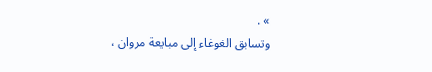» .
وتسابق الغوغاء إلى مبايعة مروان ،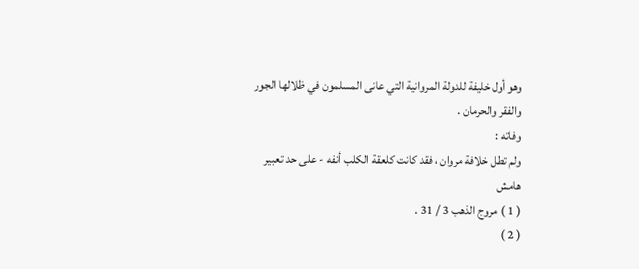وهو أول خليفة للدولة المروانية التي عانى المسلمون في ظلالها الجور والفقر والحرمان .
وفاته :
ولم تطل خلافة مروان ، فقد كانت كلعقة الكلب أنفه - على حد تعبير
هامش
( 1 ) مروج الذهب 3 / 31 .
( 2 )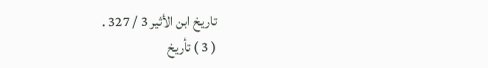تاريخ ابن الأثير 3 / 327 .
( 3 ) تأريخ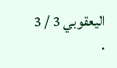اليعقوبي 3 / 3 .